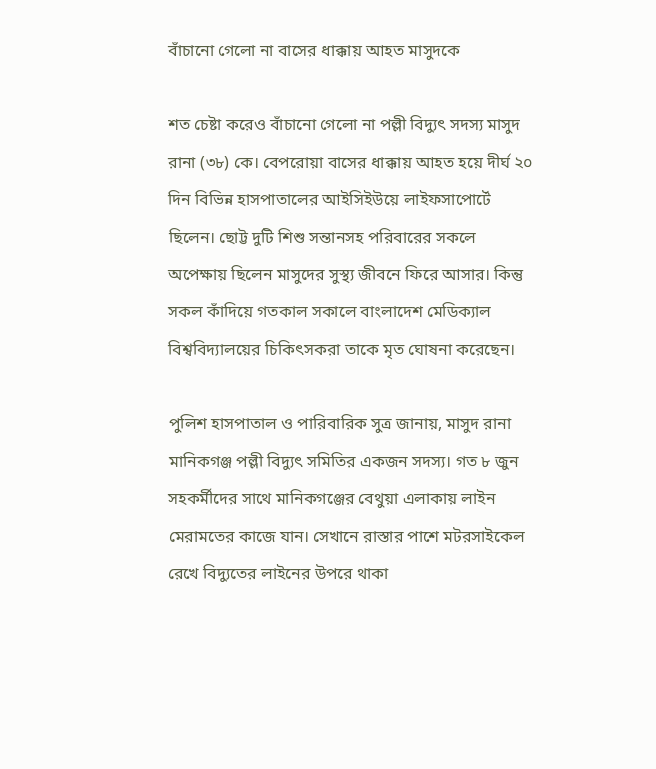বাঁচানো গেলো না বাসের ধাক্কায় আহত মাসুদকে

শত চেষ্টা করেও বাঁচানো গেলো না পল্লী বিদ্যুৎ সদস্য মাসুদ রানা (৩৮) কে। বেপরোয়া বাসের ধাক্কায় আহত হয়ে দীর্ঘ ২০ দিন বিভিন্ন হাসপাতালের আইসিইউয়ে লাইফসাপোর্টে ছিলেন। ছোট্ট দুটি শিশু সন্তানসহ পরিবারের সকলে অপেক্ষায় ছিলেন মাসুদের সুস্থ্য জীবনে ফিরে আসার। কিন্তু সকল কাঁদিয়ে গতকাল সকালে বাংলাদেশ মেডিক্যাল বিশ্ববিদ্যালয়ের চিকিৎসকরা তাকে মৃত ঘোষনা করেছেন।

পুলিশ হাসপাতাল ও পারিবারিক সুত্র জানায়, মাসুদ রানা মানিকগঞ্জ পল্লী বিদ্যুৎ সমিতির একজন সদস্য। গত ৮ জুন সহকর্মীদের সাথে মানিকগঞ্জের বেথুয়া এলাকায় লাইন মেরামতের কাজে যান। সেখানে রাস্তার পাশে মটরসাইকেল রেখে বিদ্যুতের লাইনের উপরে থাকা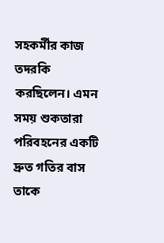সহকর্মীর কাজ তদরকি করছিলেন। এমন সময় শুকতারা পরিবহনের একটি দ্রুত গতির বাস তাকে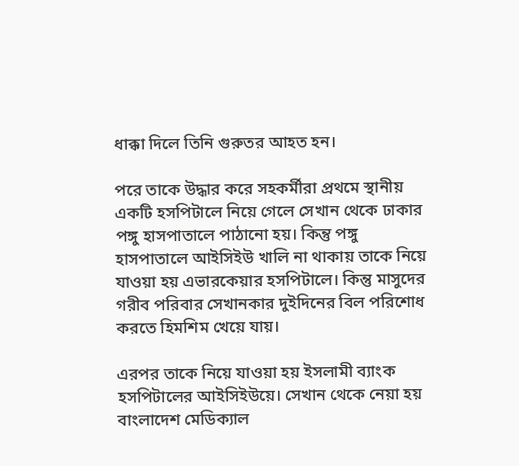ধাক্কা দিলে তিনি গুরুতর আহত হন।

পরে তাকে উদ্ধার করে সহকর্মীরা প্রথমে স্থানীয় একটি হসপিটালে নিয়ে গেলে সেখান থেকে ঢাকার পঙ্গু হাসপাতালে পাঠানো হয়। কিন্তু পঙ্গু হাসপাতালে আইসিইউ খালি না থাকায় তাকে নিয়ে যাওয়া হয় এভারকেয়ার হসপিটালে। কিন্তু মাসুদের গরীব পরিবার সেখানকার দুইদিনের বিল পরিশোধ করতে হিমশিম খেয়ে যায়।

এরপর তাকে নিয়ে যাওয়া হয় ইসলামী ব্যাংক হসপিটালের আইসিইউয়ে। সেখান থেকে নেয়া হয় বাংলাদেশ মেডিক্যাল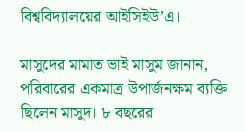বিশ্ববিদ্যালয়ের আইসিইউ’এ।

মাসুদের মামাত ভাই মাসুম জানান, পরিবারের একমাত্র উপার্জনক্ষম ব্যক্তি ছিলেন মাসুদ। ৮ বছরের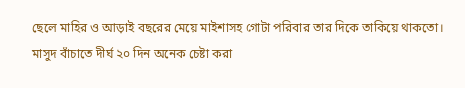ছেলে মাহির ও আড়াই বছরের মেয়ে মাইশাসহ গোটা পরিবার তার দিকে তাকিয়ে থাকতো। মাসুদ বাঁচাতে দীর্ঘ ২০ দিন অনেক চেষ্টা করা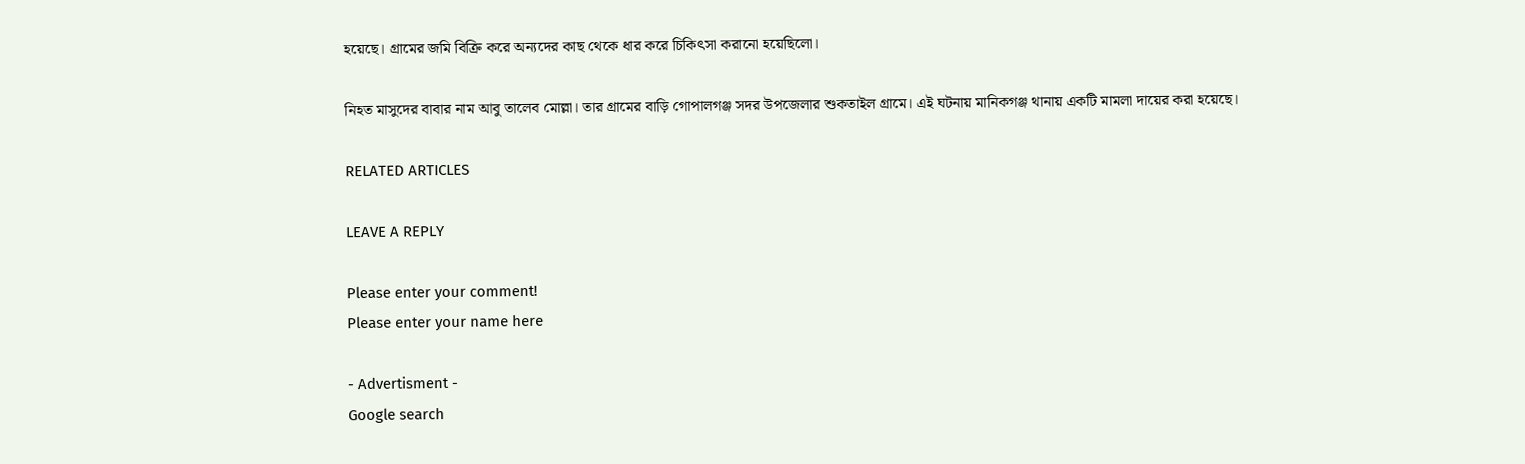হয়েছে। গ্রামের জমি বিক্রি করে অন্যদের কাছ থেকে ধার করে চিকিৎসা করানো হয়েছিলো।

নিহত মাসুদের বাবার নাম আবু তালেব মোল্লা। তার গ্রামের বাড়ি গোপালগঞ্জ সদর উপজেলার শুকতাইল গ্রামে। এই ঘটনায় মানিকগঞ্জ থানায় একটি মামলা দায়ের করা হয়েছে।

RELATED ARTICLES

LEAVE A REPLY

Please enter your comment!
Please enter your name here

- Advertisment -
Google search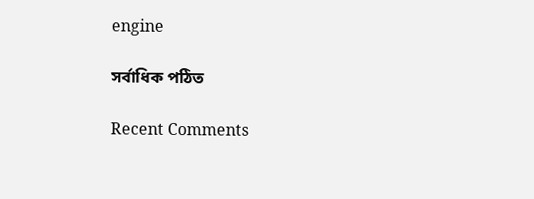engine

সর্বাধিক পঠিত

Recent Comments